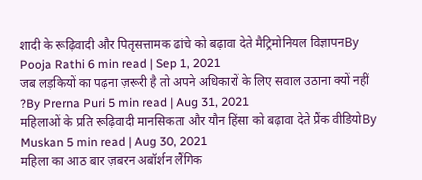शादी के रूढ़िवादी और पितृसत्तामक ढांचे को बढ़ावा देते मैट्रिमोनियल विज्ञापनBy Pooja Rathi 6 min read | Sep 1, 2021
जब लड़कियों का पढ़ना ज़रूरी है तो अपने अधिकारों के लिए सवाल उठाना क्यों नहीं ?By Prerna Puri 5 min read | Aug 31, 2021
महिलाओं के प्रति रूढ़िवादी मानसिकता और यौन हिंसा को बढ़ावा देते प्रैंक वीडियोBy Muskan 5 min read | Aug 30, 2021
महिला का आठ बार ज़बरन अबॉर्शन लैंगिक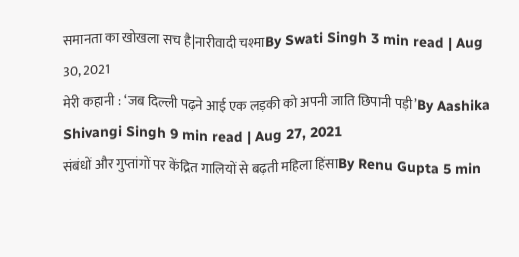समानता का खोखला सच है|नारीवादी चश्माBy Swati Singh 3 min read | Aug 30, 2021
मेरी कहानी : ‘जब दिल्ली पढ़ने आई एक लड़की को अपनी जाति छिपानी पड़ी’By Aashika Shivangi Singh 9 min read | Aug 27, 2021
संबंधों और गुप्तांगों पर केंद्रित गालियों से बढ़ती महिला हिंसाBy Renu Gupta 5 min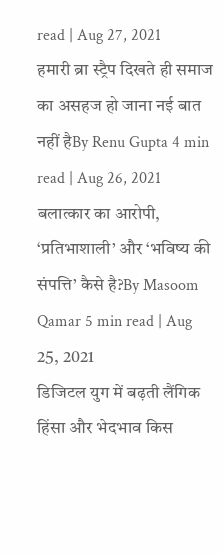read | Aug 27, 2021
हमारी ब्रा स्ट्रैप दिखते ही समाज का असहज हो जाना नई बात नहीं हैBy Renu Gupta 4 min read | Aug 26, 2021
बलात्कार का आरोपी, ‘प्रतिभाशाली’ और ‘भविष्य की संपत्ति’ कैसे है?By Masoom Qamar 5 min read | Aug 25, 2021
डिजिटल युग में बढ़ती लैंगिक हिंसा और भेदभाव किस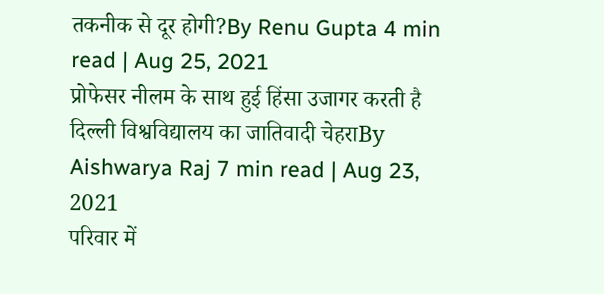तकनीक से दूर होगी?By Renu Gupta 4 min read | Aug 25, 2021
प्रोफेसर नीलम के साथ हुई हिंसा उजागर करती है दिल्ली विश्वविद्यालय का जातिवादी चेहराBy Aishwarya Raj 7 min read | Aug 23, 2021
परिवार में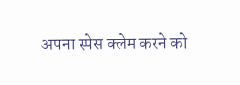अपना स्पेस क्लेम करने को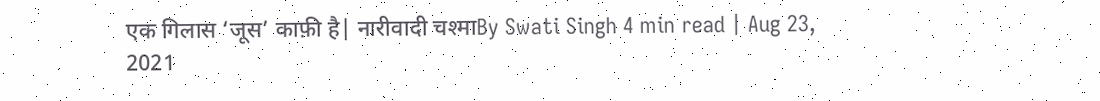एक गिलास ‘जूस’ काफ़ी है| नारीवादी चश्माBy Swati Singh 4 min read | Aug 23, 2021